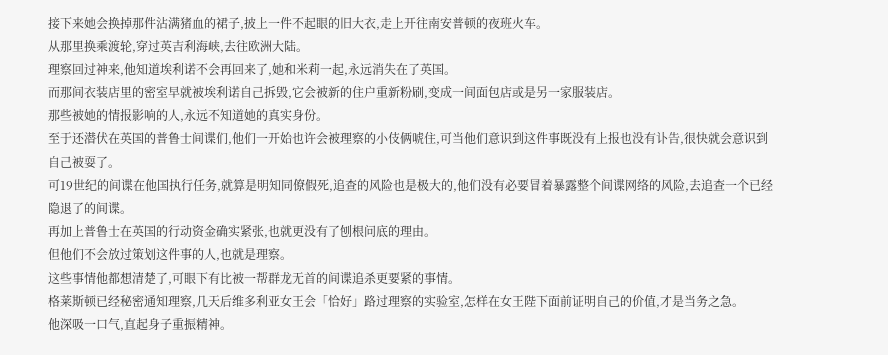接下来她会换掉那件沾满猪血的裙子,披上一件不起眼的旧大衣,走上开往南安普顿的夜班火车。
从那里换乘渡轮,穿过英吉利海峡,去往欧洲大陆。
理察回过神来,他知道埃利诺不会再回来了,她和米莉一起,永远消失在了英国。
而那间衣装店里的密室早就被埃利诺自己拆毁,它会被新的住户重新粉刷,变成一间面包店或是另一家服装店。
那些被她的情报影响的人,永远不知道她的真实身份。
至于还潜伏在英国的普鲁士间谍们,他们一开始也许会被理察的小伎俩唬住,可当他们意识到这件事既没有上报也没有讣告,很快就会意识到自己被耍了。
可19世纪的间谍在他国执行任务,就算是明知同僚假死,追查的风险也是极大的,他们没有必要冒着暴露整个间谍网络的风险,去追查一个已经隐退了的间谍。
再加上普鲁士在英国的行动资金确实紧张,也就更没有了刨根问底的理由。
但他们不会放过策划这件事的人,也就是理察。
这些事情他都想清楚了,可眼下有比被一帮群龙无首的间谍追杀更要紧的事情。
格莱斯顿已经秘密通知理察,几天后维多利亚女王会「恰好」路过理察的实验室,怎样在女王陛下面前证明自己的价值,才是当务之急。
他深吸一口气,直起身子重振精神。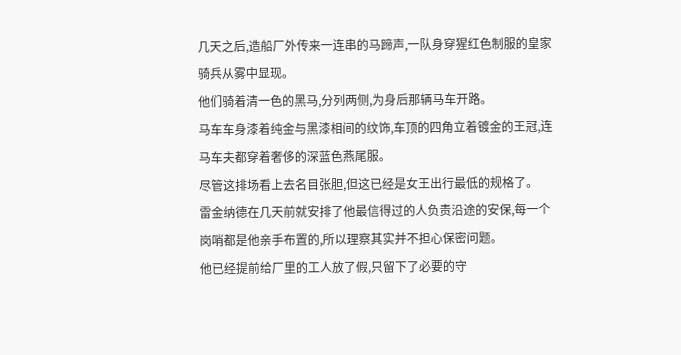几天之后,造船厂外传来一连串的马蹄声,一队身穿猩红色制服的皇家骑兵从雾中显现。
他们骑着清一色的黑马,分列两侧,为身后那辆马车开路。
马车车身漆着纯金与黑漆相间的纹饰,车顶的四角立着镀金的王冠,连马车夫都穿着奢侈的深蓝色燕尾服。
尽管这排场看上去名目张胆,但这已经是女王出行最低的规格了。
雷金纳德在几天前就安排了他最信得过的人负责沿途的安保,每一个岗哨都是他亲手布置的,所以理察其实并不担心保密问题。
他已经提前给厂里的工人放了假,只留下了必要的守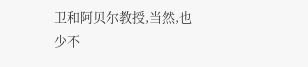卫和阿贝尔教授,当然,也少不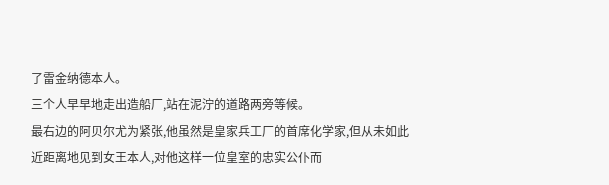了雷金纳德本人。
三个人早早地走出造船厂,站在泥泞的道路两旁等候。
最右边的阿贝尔尤为紧张,他虽然是皇家兵工厂的首席化学家,但从未如此近距离地见到女王本人,对他这样一位皇室的忠实公仆而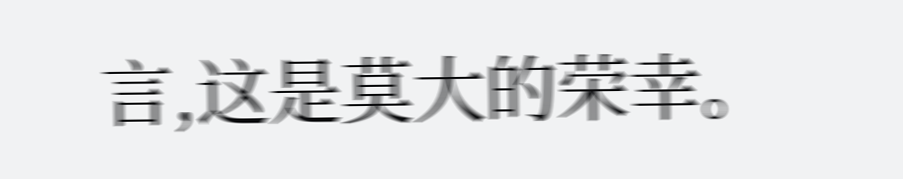言,这是莫大的荣幸。